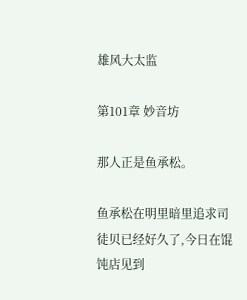雄风大太监

第101章 妙音坊

那人正是鱼承松。

鱼承松在明里暗里追求司徒贝已经好久了,今日在馄饨店见到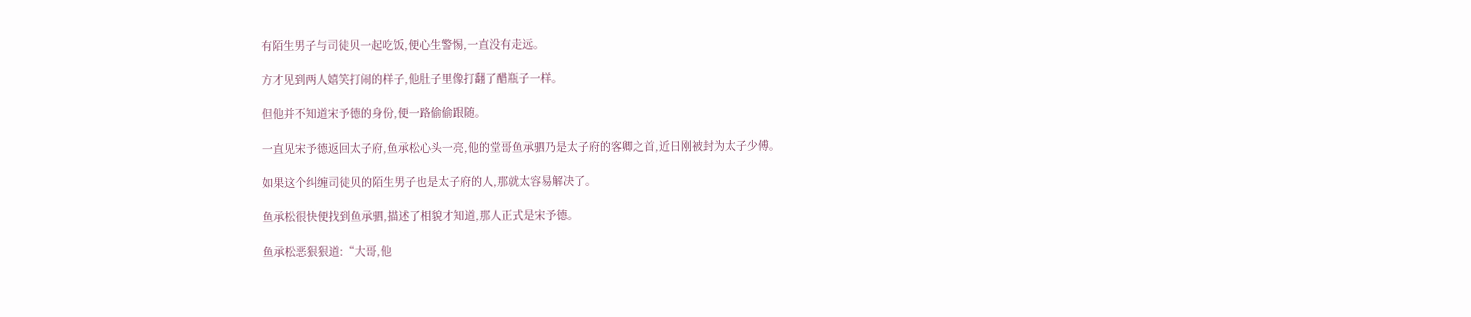有陌生男子与司徒贝一起吃饭,便心生警惕,一直没有走远。

方才见到两人嬉笑打闹的样子,他肚子里像打翻了醋瓶子一样。

但他并不知道宋予德的身份,便一路偷偷跟随。

一直见宋予德返回太子府,鱼承松心头一亮,他的堂哥鱼承驷乃是太子府的客卿之首,近日刚被封为太子少傅。

如果这个纠缠司徒贝的陌生男子也是太子府的人,那就太容易解决了。

鱼承松很快便找到鱼承驷,描述了相貌才知道,那人正式是宋予德。

鱼承松恶狠狠道:“大哥,他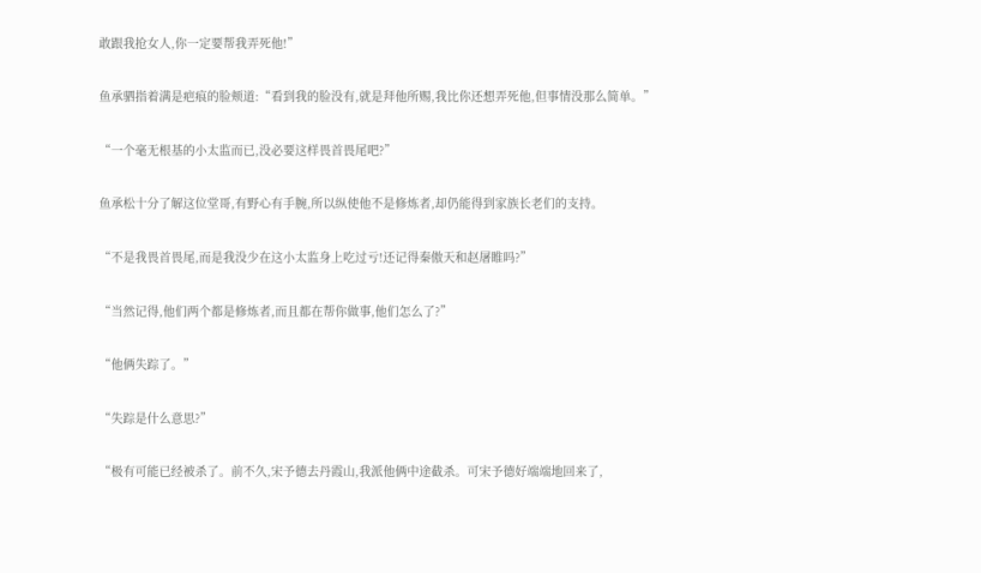敢跟我抢女人,你一定要帮我弄死他!”

鱼承驷指着满是疤痕的脸颊道:“看到我的脸没有,就是拜他所赐,我比你还想弄死他,但事情没那么简单。”

“一个毫无根基的小太监而已,没必要这样畏首畏尾吧?”

鱼承松十分了解这位堂哥,有野心有手腕,所以纵使他不是修炼者,却仍能得到家族长老们的支持。

“不是我畏首畏尾,而是我没少在这小太监身上吃过亏!还记得秦傲天和赵屠睢吗?”

“当然记得,他们两个都是修炼者,而且都在帮你做事,他们怎么了?”

“他俩失踪了。”

“失踪是什么意思?”

“极有可能已经被杀了。前不久,宋予德去丹霞山,我派他俩中途截杀。可宋予德好端端地回来了,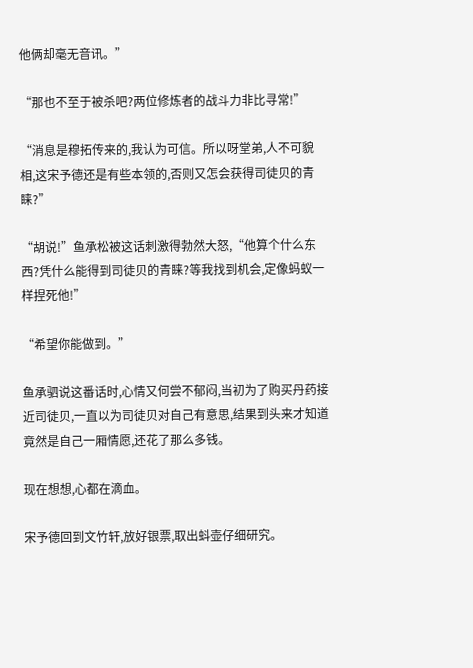他俩却毫无音讯。”

“那也不至于被杀吧?两位修炼者的战斗力非比寻常!”

“消息是穆拓传来的,我认为可信。所以呀堂弟,人不可貌相,这宋予德还是有些本领的,否则又怎会获得司徒贝的青睐?”

“胡说!”鱼承松被这话刺激得勃然大怒,“他算个什么东西?凭什么能得到司徒贝的青睐?等我找到机会,定像蚂蚁一样捏死他!”

“希望你能做到。”

鱼承驷说这番话时,心情又何尝不郁闷,当初为了购买丹药接近司徒贝,一直以为司徒贝对自己有意思,结果到头来才知道竟然是自己一厢情愿,还花了那么多钱。

现在想想,心都在滴血。

宋予德回到文竹轩,放好银票,取出蚪壶仔细研究。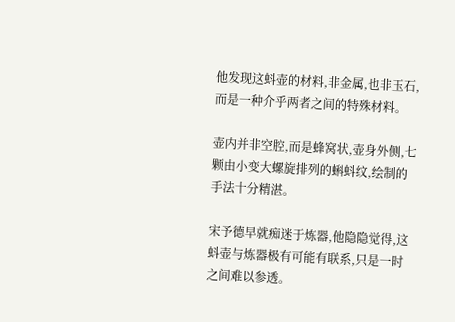他发现这蚪壶的材料,非金属,也非玉石,而是一种介乎两者之间的特殊材料。

壶内并非空腔,而是蜂窝状,壶身外侧,七颗由小变大螺旋排列的蝌蚪纹,绘制的手法十分精湛。

宋予德早就痴迷于炼器,他隐隐觉得,这蚪壶与炼器极有可能有联系,只是一时之间难以参透。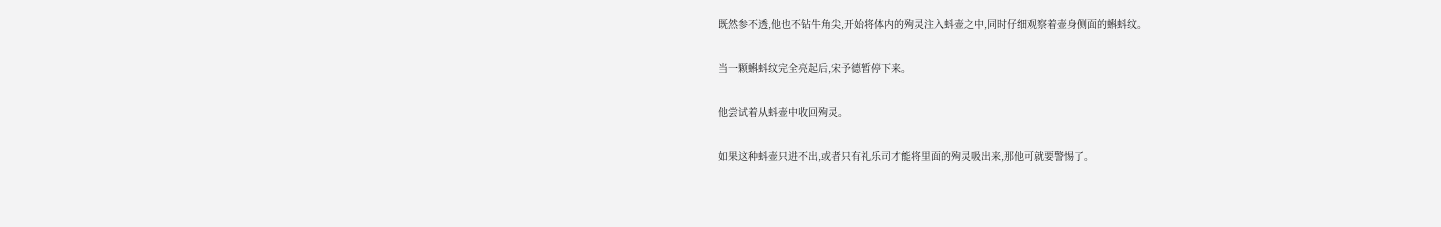既然参不透,他也不钻牛角尖,开始将体内的殉灵注入蚪壶之中,同时仔细观察着壶身侧面的蝌蚪纹。

当一颗蝌蚪纹完全亮起后,宋予德暂停下来。

他尝试着从蚪壶中收回殉灵。

如果这种蚪壶只进不出,或者只有礼乐司才能将里面的殉灵吸出来,那他可就要警惕了。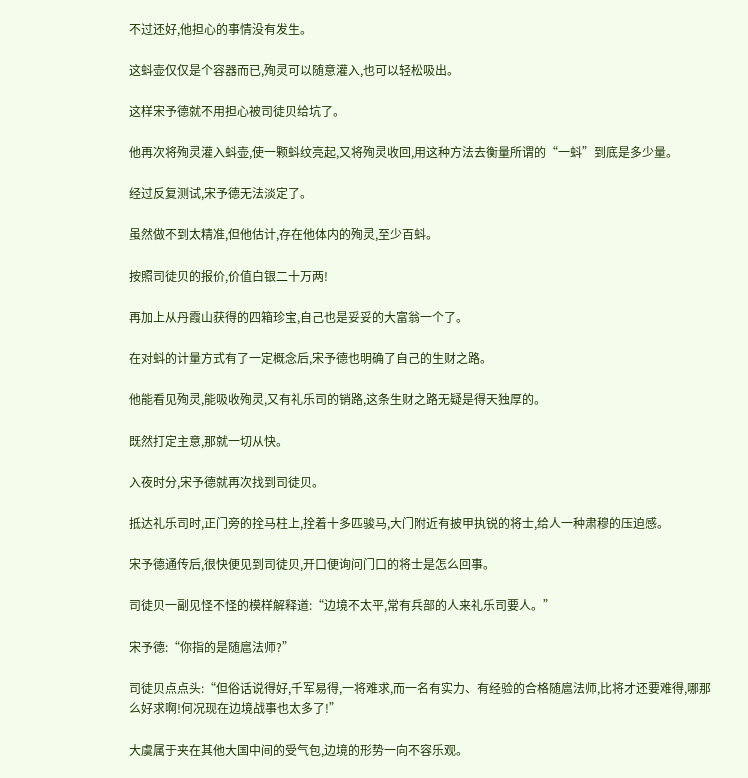不过还好,他担心的事情没有发生。

这蚪壶仅仅是个容器而已,殉灵可以随意灌入,也可以轻松吸出。

这样宋予德就不用担心被司徒贝给坑了。

他再次将殉灵灌入蚪壶,使一颗蚪纹亮起,又将殉灵收回,用这种方法去衡量所谓的“一蚪”到底是多少量。

经过反复测试,宋予德无法淡定了。

虽然做不到太精准,但他估计,存在他体内的殉灵,至少百蚪。

按照司徒贝的报价,价值白银二十万两!

再加上从丹霞山获得的四箱珍宝,自己也是妥妥的大富翁一个了。

在对蚪的计量方式有了一定概念后,宋予德也明确了自己的生财之路。

他能看见殉灵,能吸收殉灵,又有礼乐司的销路,这条生财之路无疑是得天独厚的。

既然打定主意,那就一切从快。

入夜时分,宋予德就再次找到司徒贝。

抵达礼乐司时,正门旁的拴马柱上,拴着十多匹骏马,大门附近有披甲执锐的将士,给人一种肃穆的压迫感。

宋予德通传后,很快便见到司徒贝,开口便询问门口的将士是怎么回事。

司徒贝一副见怪不怪的模样解释道:“边境不太平,常有兵部的人来礼乐司要人。”

宋予德:“你指的是随扈法师?”

司徒贝点点头:“但俗话说得好,千军易得,一将难求,而一名有实力、有经验的合格随扈法师,比将才还要难得,哪那么好求啊!何况现在边境战事也太多了!”

大虞属于夹在其他大国中间的受气包,边境的形势一向不容乐观。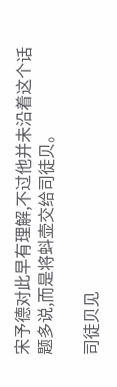宋予德对此早有理解,不过他并未沿着这个话题多说,而是将蚪壶交给司徒贝。

司徒贝见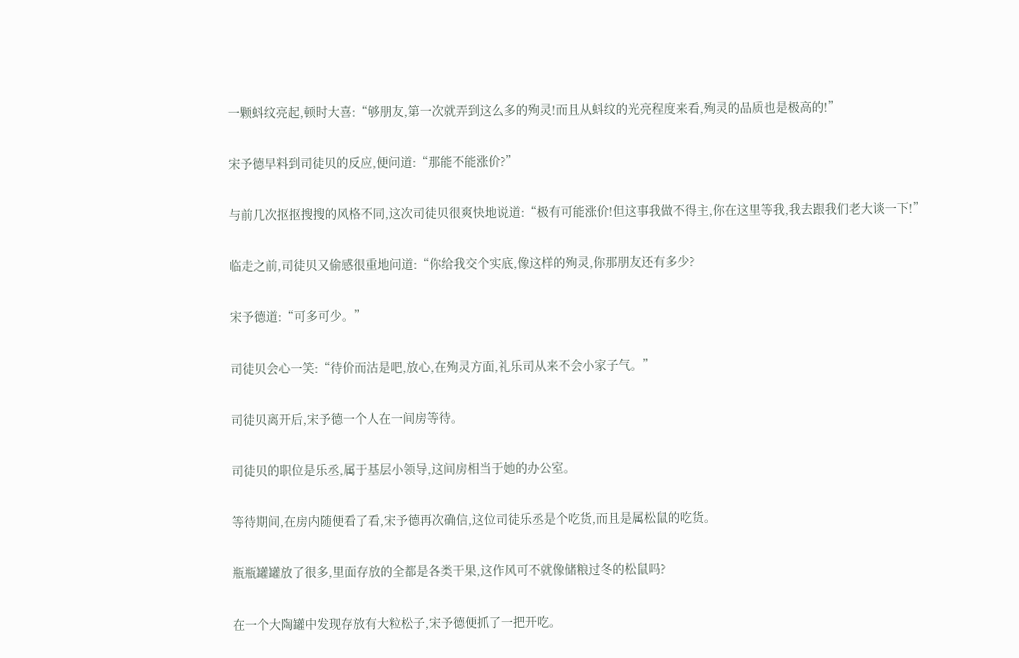一颗蚪纹亮起,顿时大喜:“够朋友,第一次就弄到这么多的殉灵!而且从蚪纹的光亮程度来看,殉灵的品质也是极高的!”

宋予德早料到司徒贝的反应,便问道:“那能不能涨价?”

与前几次抠抠搜搜的风格不同,这次司徒贝很爽快地说道:“极有可能涨价!但这事我做不得主,你在这里等我,我去跟我们老大谈一下!”

临走之前,司徒贝又偷感很重地问道:“你给我交个实底,像这样的殉灵,你那朋友还有多少?

宋予德道:“可多可少。”

司徒贝会心一笑:“待价而沽是吧,放心,在殉灵方面,礼乐司从来不会小家子气。”

司徒贝离开后,宋予德一个人在一间房等待。

司徒贝的职位是乐丞,属于基层小领导,这间房相当于她的办公室。

等待期间,在房内随便看了看,宋予德再次确信,这位司徒乐丞是个吃货,而且是属松鼠的吃货。

瓶瓶罐罐放了很多,里面存放的全都是各类干果,这作风可不就像储粮过冬的松鼠吗?

在一个大陶罐中发现存放有大粒松子,宋予德便抓了一把开吃。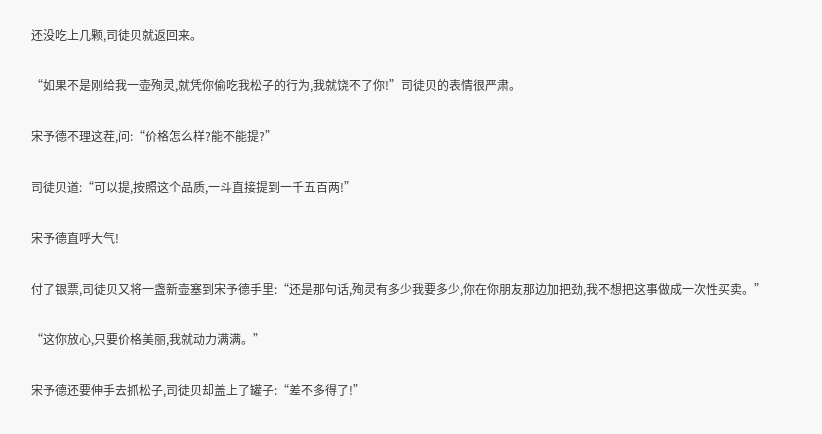还没吃上几颗,司徒贝就返回来。

“如果不是刚给我一壶殉灵,就凭你偷吃我松子的行为,我就饶不了你!”司徒贝的表情很严肃。

宋予德不理这茬,问:“价格怎么样?能不能提?”

司徒贝道:“可以提,按照这个品质,一斗直接提到一千五百两!”

宋予德直呼大气!

付了银票,司徒贝又将一盏新壶塞到宋予德手里:“还是那句话,殉灵有多少我要多少,你在你朋友那边加把劲,我不想把这事做成一次性买卖。”

“这你放心,只要价格美丽,我就动力满满。”

宋予德还要伸手去抓松子,司徒贝却盖上了罐子:“差不多得了!”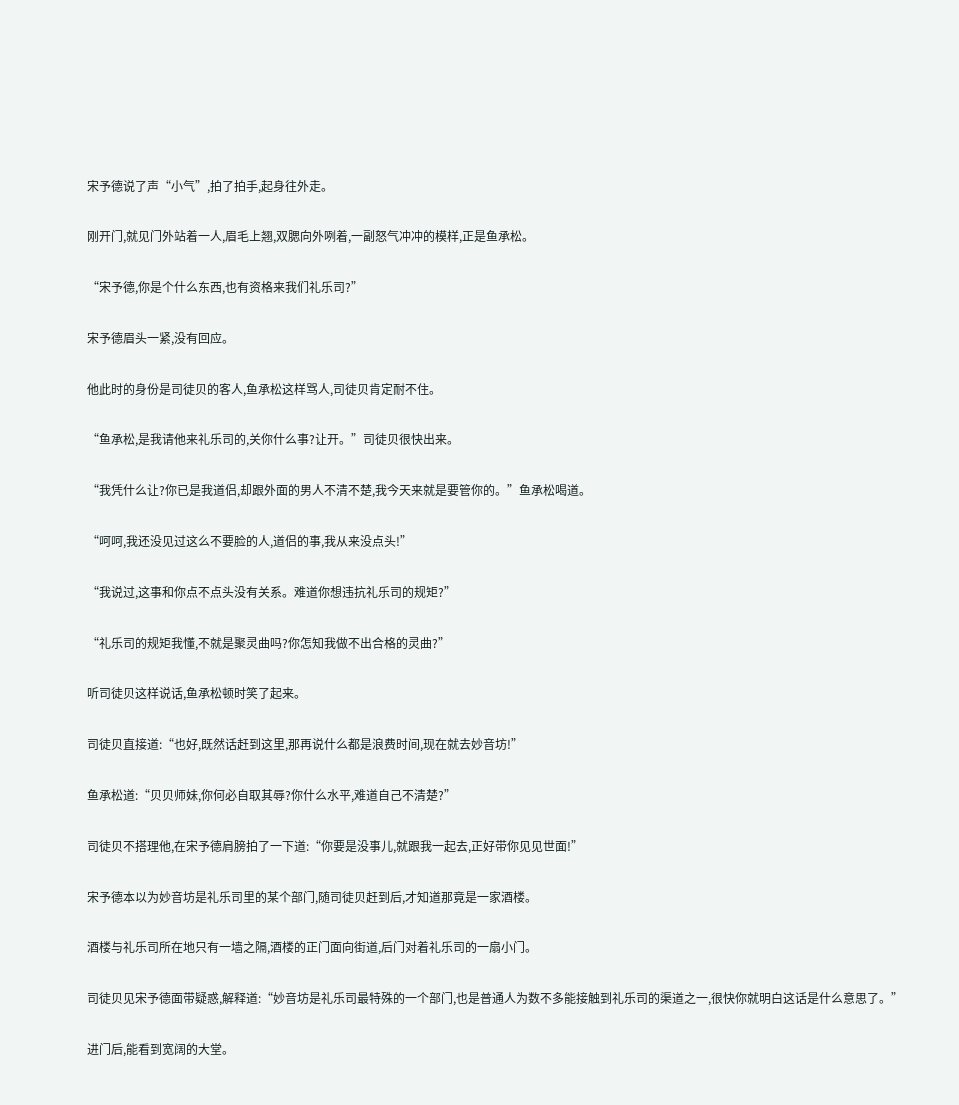宋予德说了声“小气”,拍了拍手,起身往外走。

刚开门,就见门外站着一人,眉毛上翘,双腮向外咧着,一副怒气冲冲的模样,正是鱼承松。

“宋予德,你是个什么东西,也有资格来我们礼乐司?”

宋予德眉头一紧,没有回应。

他此时的身份是司徒贝的客人,鱼承松这样骂人,司徒贝肯定耐不住。

“鱼承松,是我请他来礼乐司的,关你什么事?让开。”司徒贝很快出来。

“我凭什么让?你已是我道侣,却跟外面的男人不清不楚,我今天来就是要管你的。”鱼承松喝道。

“呵呵,我还没见过这么不要脸的人,道侣的事,我从来没点头!”

“我说过,这事和你点不点头没有关系。难道你想违抗礼乐司的规矩?”

“礼乐司的规矩我懂,不就是聚灵曲吗?你怎知我做不出合格的灵曲?”

听司徒贝这样说话,鱼承松顿时笑了起来。

司徒贝直接道:“也好,既然话赶到这里,那再说什么都是浪费时间,现在就去妙音坊!”

鱼承松道:“贝贝师妹,你何必自取其辱?你什么水平,难道自己不清楚?”

司徒贝不搭理他,在宋予德肩膀拍了一下道:“你要是没事儿,就跟我一起去,正好带你见见世面!”

宋予德本以为妙音坊是礼乐司里的某个部门,随司徒贝赶到后,才知道那竟是一家酒楼。

酒楼与礼乐司所在地只有一墙之隔,酒楼的正门面向街道,后门对着礼乐司的一扇小门。

司徒贝见宋予德面带疑惑,解释道:“妙音坊是礼乐司最特殊的一个部门,也是普通人为数不多能接触到礼乐司的渠道之一,很快你就明白这话是什么意思了。”

进门后,能看到宽阔的大堂。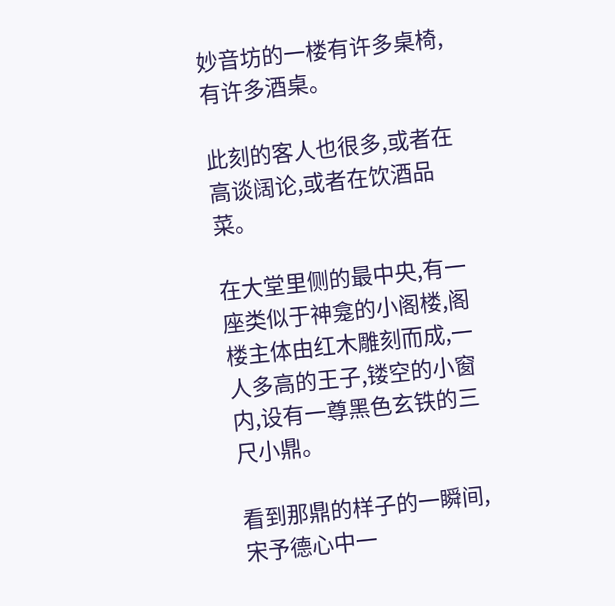妙音坊的一楼有许多桌椅,有许多酒桌。

此刻的客人也很多,或者在高谈阔论,或者在饮酒品菜。

在大堂里侧的最中央,有一座类似于神龛的小阁楼,阁楼主体由红木雕刻而成,一人多高的王子,镂空的小窗内,设有一尊黑色玄铁的三尺小鼎。

看到那鼎的样子的一瞬间,宋予德心中一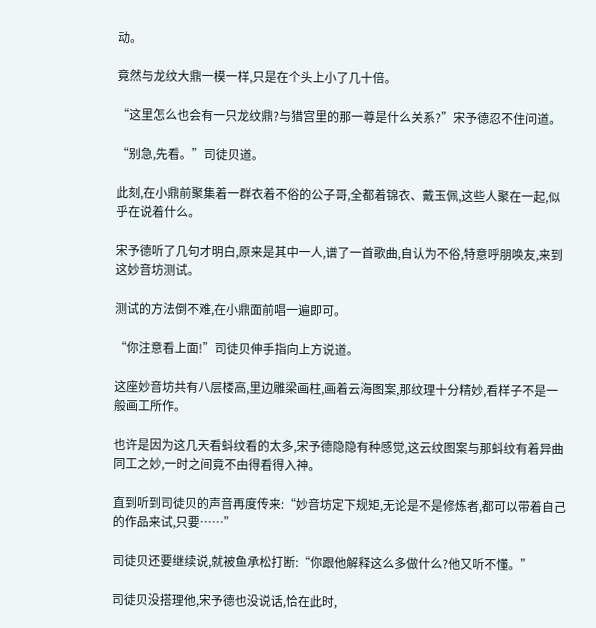动。

竟然与龙纹大鼎一模一样,只是在个头上小了几十倍。

“这里怎么也会有一只龙纹鼎?与猎宫里的那一尊是什么关系?”宋予德忍不住问道。

“别急,先看。”司徒贝道。

此刻,在小鼎前聚集着一群衣着不俗的公子哥,全都着锦衣、戴玉佩,这些人聚在一起,似乎在说着什么。

宋予德听了几句才明白,原来是其中一人,谱了一首歌曲,自认为不俗,特意呼朋唤友,来到这妙音坊测试。

测试的方法倒不难,在小鼎面前唱一遍即可。

“你注意看上面!”司徒贝伸手指向上方说道。

这座妙音坊共有八层楼高,里边雕梁画柱,画着云海图案,那纹理十分精妙,看样子不是一般画工所作。

也许是因为这几天看蚪纹看的太多,宋予德隐隐有种感觉,这云纹图案与那蚪纹有着异曲同工之妙,一时之间竟不由得看得入神。

直到听到司徒贝的声音再度传来:“妙音坊定下规矩,无论是不是修炼者,都可以带着自己的作品来试,只要……”

司徒贝还要继续说,就被鱼承松打断:“你跟他解释这么多做什么?他又听不懂。”

司徒贝没搭理他,宋予德也没说话,恰在此时,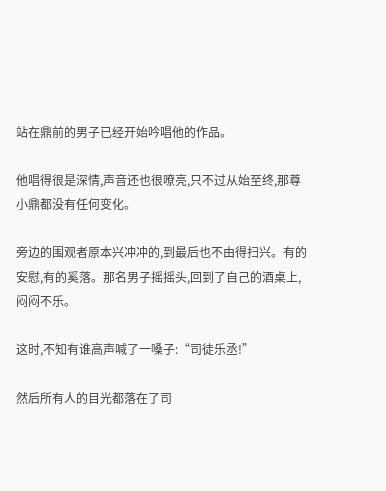站在鼎前的男子已经开始吟唱他的作品。

他唱得很是深情,声音还也很嘹亮,只不过从始至终,那尊小鼎都没有任何变化。

旁边的围观者原本兴冲冲的,到最后也不由得扫兴。有的安慰,有的奚落。那名男子摇摇头,回到了自己的酒桌上,闷闷不乐。

这时,不知有谁高声喊了一嗓子:“司徒乐丞!”

然后所有人的目光都落在了司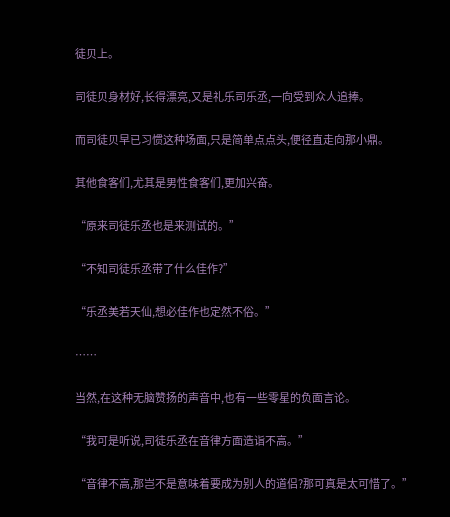徒贝上。

司徒贝身材好,长得漂亮,又是礼乐司乐丞,一向受到众人追捧。

而司徒贝早已习惯这种场面,只是简单点点头,便径直走向那小鼎。

其他食客们,尤其是男性食客们,更加兴奋。

“原来司徒乐丞也是来测试的。”

“不知司徒乐丞带了什么佳作?”

“乐丞美若天仙,想必佳作也定然不俗。”

……

当然,在这种无脑赞扬的声音中,也有一些零星的负面言论。

“我可是听说,司徒乐丞在音律方面造诣不高。”

“音律不高,那岂不是意味着要成为别人的道侣?那可真是太可惜了。”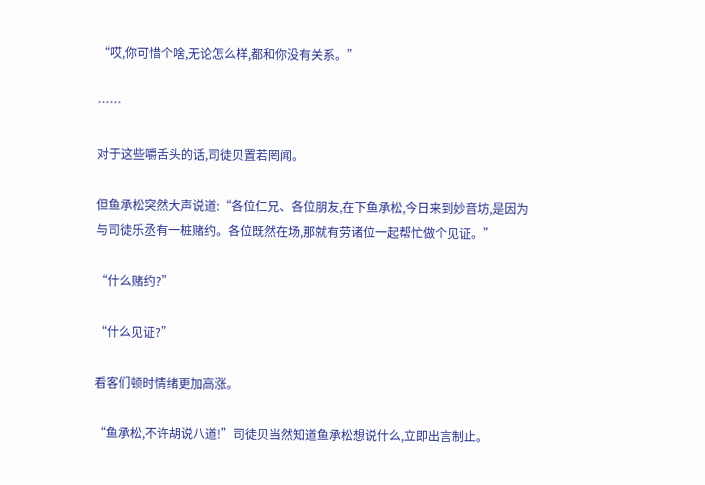“哎,你可惜个啥,无论怎么样,都和你没有关系。”

……

对于这些嚼舌头的话,司徒贝置若罔闻。

但鱼承松突然大声说道:“各位仁兄、各位朋友,在下鱼承松,今日来到妙音坊,是因为与司徒乐丞有一桩赌约。各位既然在场,那就有劳诸位一起帮忙做个见证。”

“什么赌约?”

“什么见证?”

看客们顿时情绪更加高涨。

“鱼承松,不许胡说八道!”司徒贝当然知道鱼承松想说什么,立即出言制止。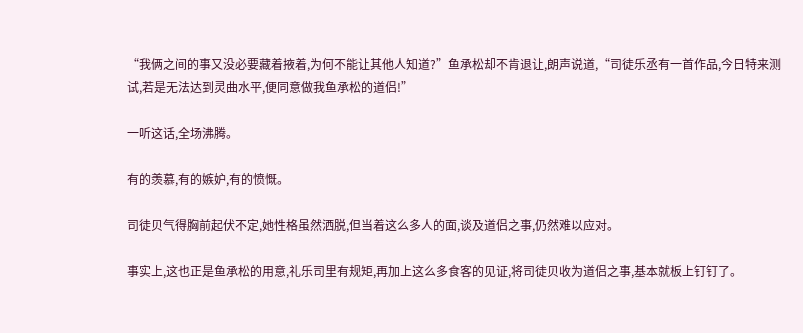“我俩之间的事又没必要藏着掖着,为何不能让其他人知道?”鱼承松却不肯退让,朗声说道,“司徒乐丞有一首作品,今日特来测试,若是无法达到灵曲水平,便同意做我鱼承松的道侣!”

一听这话,全场沸腾。

有的羡慕,有的嫉妒,有的愤慨。

司徒贝气得胸前起伏不定,她性格虽然洒脱,但当着这么多人的面,谈及道侣之事,仍然难以应对。

事实上,这也正是鱼承松的用意,礼乐司里有规矩,再加上这么多食客的见证,将司徒贝收为道侣之事,基本就板上钉钉了。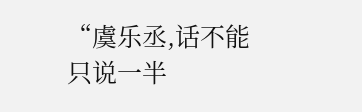“虞乐丞,话不能只说一半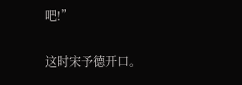吧!”

这时宋予德开口。